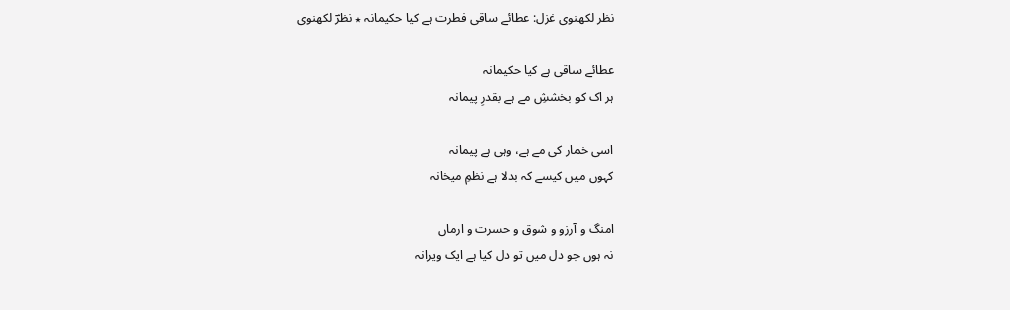نظر لکھنوی غزل: عطائے ساقی فطرت ہے کیا حکیمانہ ٭ نظرؔ لکھنوی

عطائے ساقی ہے کیا حکیمانہ
ہر اک کو بخششِ مے ہے بقدرِ پیمانہ

اسی خمار کی مے ہے، وہی ہے پیمانہ
کہوں میں کیسے کہ بدلا ہے نظمِ میخانہ

امنگ و آرزو و شوق و حسرت و ارماں
نہ ہوں جو دل میں تو دل کیا ہے ایک ویرانہ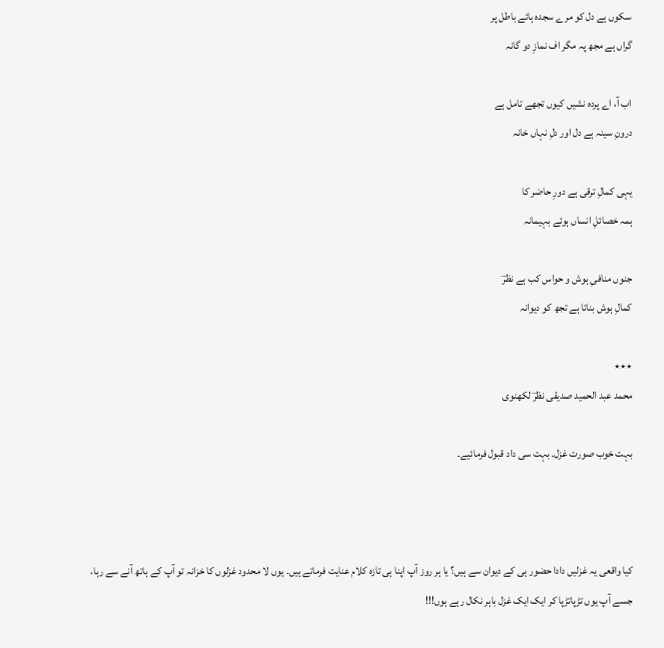سکوں ہے دل کو مرے سجدہ ہائے باطل پر
گراں ہے مجھ پہ مگر اف نمازِ دو گانہ

اب آ، اے پردہ نشیں کیوں تجھے تامل ہے
درونِ سینہ ہے دل اور دلِ نہاں خانہ

یہی کمالِ ترقی ہے دورِ حاضر کا
ہمہ خصائلِ انساں ہوئے بہیمانہ

جنوں منافیِ ہوش و حواس کب ہے نظرؔ
کمالِ ہوش بناتا ہے تجھ کو دیوانہ

٭٭٭
محمد عبد الحمید صدیقی نظرؔ لکھنوی

بہت خوب صورت غزل۔ بہت سی داد قبول فرمائیے۔



کیا واقعی یہ غزلیں دادا حضور ہی کے دیوان سے ہیں؟ یا ہر روز آپ اپنا ہی تازہ کلام عنایت فرماتے ہیں۔ یوں لا محدود غزلوں کا خزانہ تو آپ کے ہاتھ آنے سے رہا، جسے آپ یوں تڑپاتڑپا کر ایک ایک غزل باہر نکال رہے ہوں!!!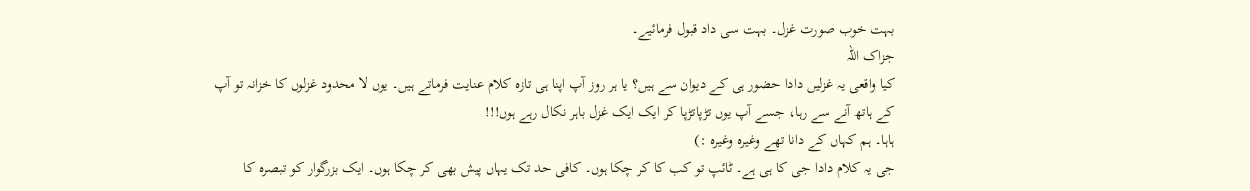بہت خوب صورت غزل۔ بہت سی داد قبول فرمائیے۔
جزاک اللہ
کیا واقعی یہ غزلیں دادا حضور ہی کے دیوان سے ہیں؟ یا ہر روز آپ اپنا ہی تازہ کلام عنایت فرماتے ہیں۔ یوں لا محدود غزلوں کا خزانہ تو آپ کے ہاتھ آنے سے رہا، جسے آپ یوں تڑپاتڑپا کر ایک ایک غزل باہر نکال رہے ہوں!!!
ہاہا۔ ہم کہاں کے دانا تھے وغیرہ وغیرہ :)
جی یہ کلام دادا جی کا ہی ہے۔ ٹائپ تو کب کا کر چکا ہوں۔ کافی حد تک یہاں پیش بھی کر چکا ہوں۔ ایک بزرگوار کو تبصرہ کا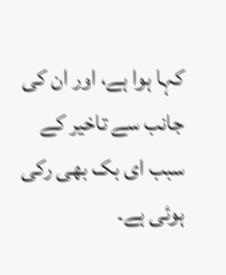کہا ہوا ہے، اور ان کی جانب سے تاخیر کے سبب ای بک بھی رکی ہوئی ہے۔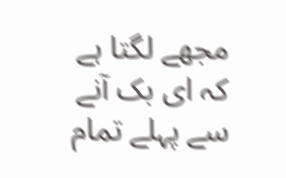مجھے لگتا ہے کہ ای بک آنے سے پہلے تمام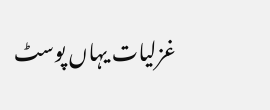غزلیات یہاں پوسٹ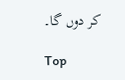کر دوں گا۔

Top